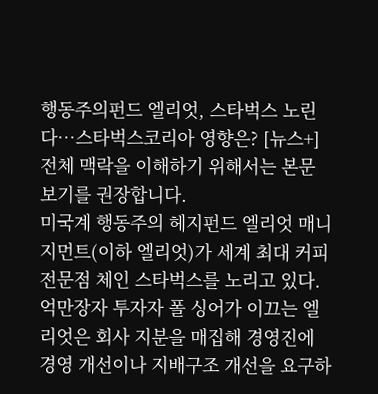행동주의펀드 엘리엇, 스타벅스 노린다…스타벅스코리아 영향은? [뉴스+]
전체 맥락을 이해하기 위해서는 본문 보기를 권장합니다.
미국계 행동주의 헤지펀드 엘리엇 매니지먼트(이하 엘리엇)가 세계 최대 커피전문점 체인 스타벅스를 노리고 있다.
억만장자 투자자 폴 싱어가 이끄는 엘리엇은 회사 지분을 매집해 경영진에 경영 개선이나 지배구조 개선을 요구하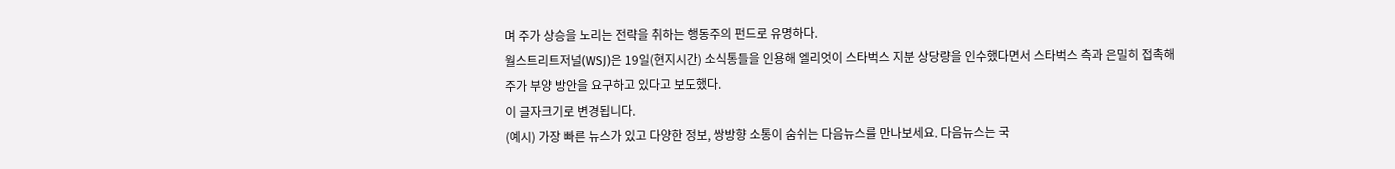며 주가 상승을 노리는 전략을 취하는 행동주의 펀드로 유명하다.
월스트리트저널(WSJ)은 19일(현지시간) 소식통들을 인용해 엘리엇이 스타벅스 지분 상당량을 인수했다면서 스타벅스 측과 은밀히 접촉해 주가 부양 방안을 요구하고 있다고 보도했다.
이 글자크기로 변경됩니다.
(예시) 가장 빠른 뉴스가 있고 다양한 정보, 쌍방향 소통이 숨쉬는 다음뉴스를 만나보세요. 다음뉴스는 국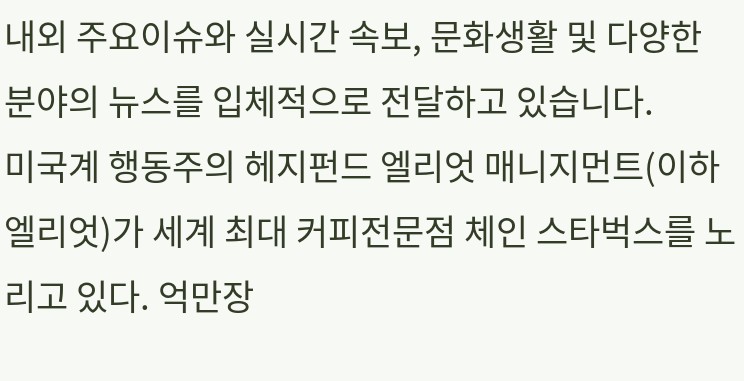내외 주요이슈와 실시간 속보, 문화생활 및 다양한 분야의 뉴스를 입체적으로 전달하고 있습니다.
미국계 행동주의 헤지펀드 엘리엇 매니지먼트(이하 엘리엇)가 세계 최대 커피전문점 체인 스타벅스를 노리고 있다. 억만장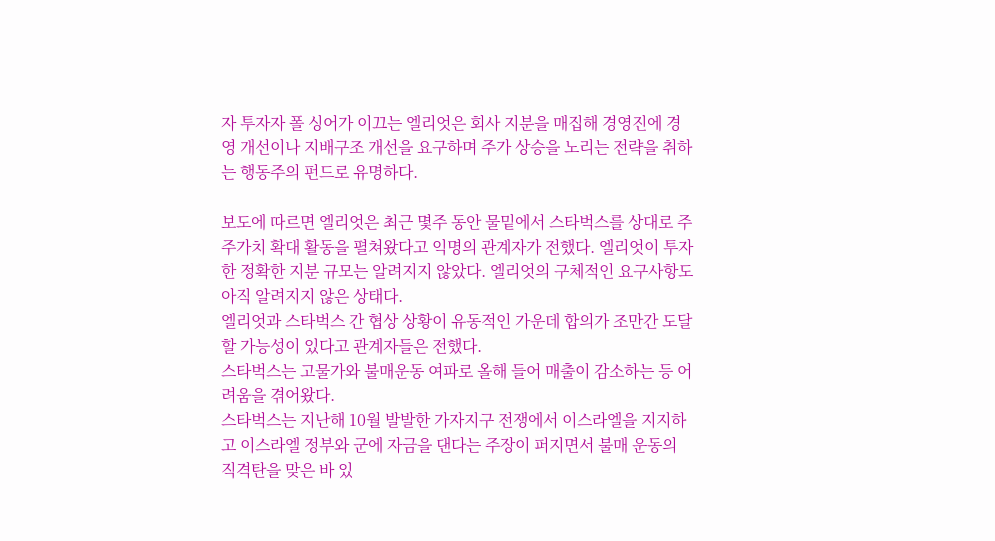자 투자자 폴 싱어가 이끄는 엘리엇은 회사 지분을 매집해 경영진에 경영 개선이나 지배구조 개선을 요구하며 주가 상승을 노리는 전략을 취하는 행동주의 펀드로 유명하다.

보도에 따르면 엘리엇은 최근 몇주 동안 물밑에서 스타벅스를 상대로 주주가치 확대 활동을 펼쳐왔다고 익명의 관계자가 전했다. 엘리엇이 투자한 정확한 지분 규모는 알려지지 않았다. 엘리엇의 구체적인 요구사항도 아직 알려지지 않은 상태다.
엘리엇과 스타벅스 간 협상 상황이 유동적인 가운데 합의가 조만간 도달할 가능성이 있다고 관계자들은 전했다.
스타벅스는 고물가와 불매운동 여파로 올해 들어 매출이 감소하는 등 어려움을 겪어왔다.
스타벅스는 지난해 10월 발발한 가자지구 전쟁에서 이스라엘을 지지하고 이스라엘 정부와 군에 자금을 댄다는 주장이 퍼지면서 불매 운동의 직격탄을 맞은 바 있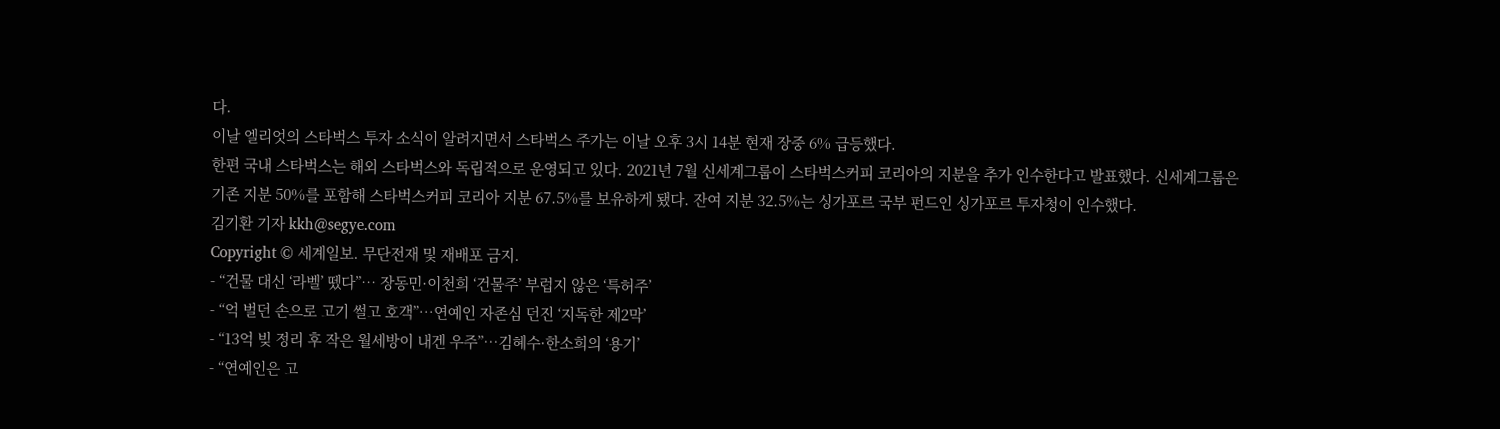다.
이날 엘리엇의 스타벅스 투자 소식이 알려지면서 스타벅스 주가는 이날 오후 3시 14분 현재 장중 6% 급등했다.
한편 국내 스타벅스는 해외 스타벅스와 독립적으로 운영되고 있다. 2021년 7월 신세계그룹이 스타벅스커피 코리아의 지분을 추가 인수한다고 발표했다. 신세계그룹은 기존 지분 50%를 포함해 스타벅스커피 코리아 지분 67.5%를 보유하게 됐다. 잔여 지분 32.5%는 싱가포르 국부 펀드인 싱가포르 투자청이 인수했다.
김기환 기자 kkh@segye.com
Copyright © 세계일보. 무단전재 및 재배포 금지.
- “건물 대신 ‘라벨’ 뗐다”… 장동민·이천희 ‘건물주’ 부럽지 않은 ‘특허주’
- “억 벌던 손으로 고기 썰고 호객”…연예인 자존심 던진 ‘지독한 제2막’
- “13억 빚 정리 후 작은 월세방이 내겐 우주”…김혜수·한소희의 ‘용기’
- “연예인은 고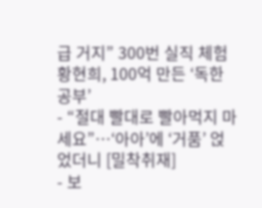급 거지” 300번 실직 체험 황현희, 100억 만든 ‘독한 공부’
- “절대 빨대로 빨아먹지 마세요”…‘아아’에 ‘거품’ 얹었더니 [밀착취재]
- 보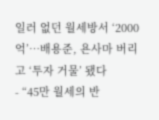일러 없던 월세방서 ‘2000억’…배용준, 욘사마 버리고 ‘투자 거물’ 됐다
- “45만 월세의 반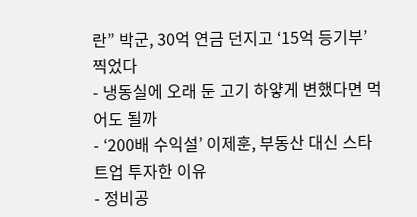란” 박군, 30억 연금 던지고 ‘15억 등기부’ 찍었다
- 냉동실에 오래 둔 고기 하얗게 변했다면 먹어도 될까
- ‘200배 수익설’ 이제훈, 부동산 대신 스타트업 투자한 이유
- 정비공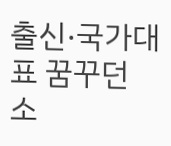출신·국가대표 꿈꾸던 소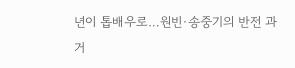년이 톱배우로…원빈·송중기의 반전 과거